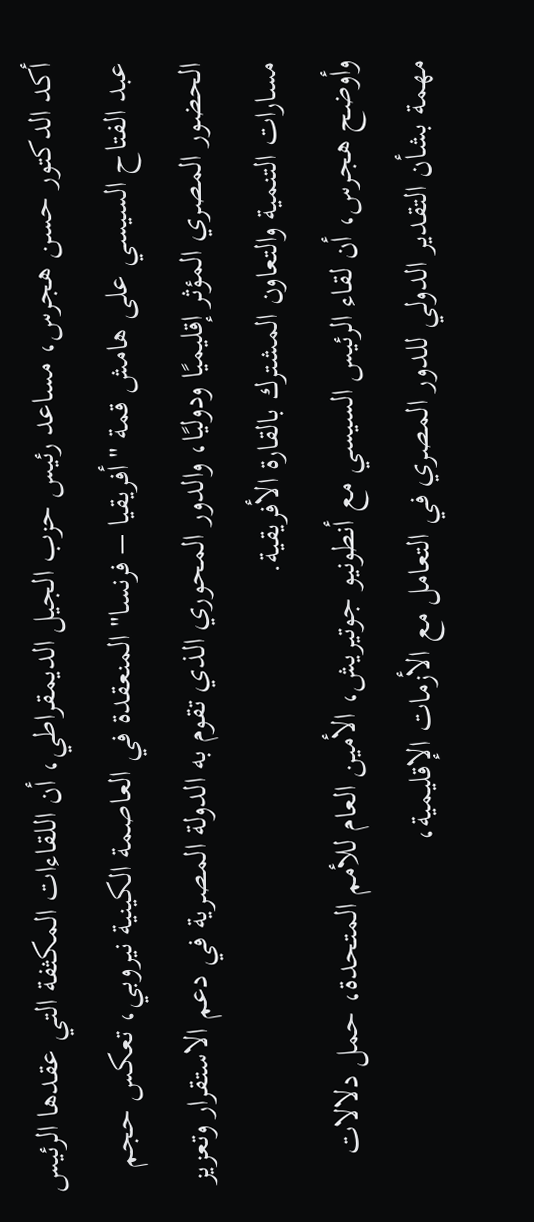أكد الدكتور حسن هجرس، مساعد رئيس حزب الجيل الديمقراطي، أن اللقاءات المكثفة التي عقدها الرئيس عبد الفتاح السيسي على هامش قمة "أفريقيا – فرنسا" المنعقدة في العاصمة الكينية نيروبي، تعكس حجم الحضور المصري المؤثر إقليميًا ودوليًا، والدور المحوري الذي تقوم به الدولة المصرية في دعم الاستقرار وتعزيز مسارات التنمية والتعاون المشترك بالقارة الأفريقية.
وأوضح هجرس، أن لقاء الرئيس السيسي مع أنطونيو جوتيريش، الأمين العام للأمم المتحدة، حمل دلالات مهمة بشأن التقدير الدولي للدور المصري في التعامل مع الأزمات الإقليمية،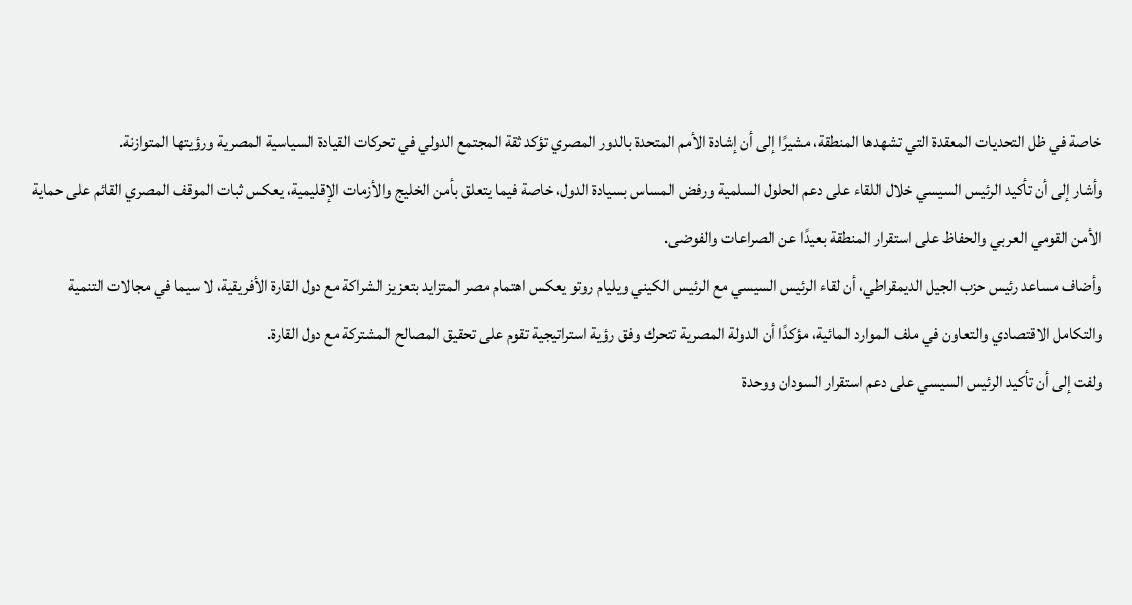خاصة في ظل التحديات المعقدة التي تشهدها المنطقة، مشيرًا إلى أن إشادة الأمم المتحدة بالدور المصري تؤكد ثقة المجتمع الدولي في تحركات القيادة السياسية المصرية ورؤيتها المتوازنة.
وأشار إلى أن تأكيد الرئيس السيسي خلال اللقاء على دعم الحلول السلمية ورفض المساس بسيادة الدول، خاصة فيما يتعلق بأمن الخليج والأزمات الإقليمية، يعكس ثبات الموقف المصري القائم على حماية الأمن القومي العربي والحفاظ على استقرار المنطقة بعيدًا عن الصراعات والفوضى.
وأضاف مساعد رئيس حزب الجيل الديمقراطي، أن لقاء الرئيس السيسي مع الرئيس الكيني ويليام روتو يعكس اهتمام مصر المتزايد بتعزيز الشراكة مع دول القارة الأفريقية، لا سيما في مجالات التنمية والتكامل الاقتصادي والتعاون في ملف الموارد المائية، مؤكدًا أن الدولة المصرية تتحرك وفق رؤية استراتيجية تقوم على تحقيق المصالح المشتركة مع دول القارة.
ولفت إلى أن تأكيد الرئيس السيسي على دعم استقرار السودان ووحدة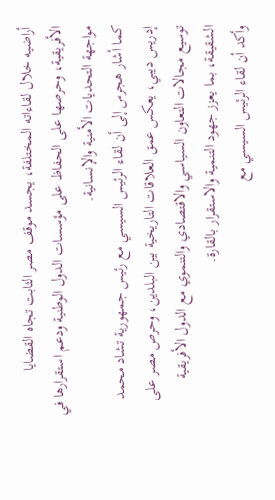أراضيه خلال لقاءاته المختلفة، يجسد موقف مصر الثابت تجاه القضايا الأفريقية، وحرصها على الحفاظ على مؤسسات الدول الوطنية ودعم استقرارها في مواجهة التحديات الأمنية والإنسانية.
كما أشار هجرس إلى أن لقاء الرئيس السيسي مع رئيس جمهورية تشاد محمد إدريس ديبي، يعكس عمق العلاقات التاريخية بين البلدين، وحرص مصر على توسيع مجالات التعاون السياسي والاقتصادي والتنموي مع الدول الأفريقية الشقيقة، بما يعزز جهود التنمية والاستقرار بالقارة.
وأكد أن لقاء الرئيس السيسي مع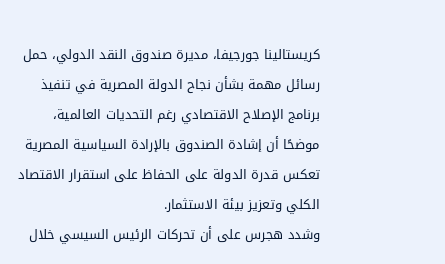كريستالينا جورجيفا، مديرة صندوق النقد الدولي، حمل رسائل مهمة بشأن نجاح الدولة المصرية في تنفيذ برنامج الإصلاح الاقتصادي رغم التحديات العالمية، موضحًا أن إشادة الصندوق بالإرادة السياسية المصرية تعكس قدرة الدولة على الحفاظ على استقرار الاقتصاد الكلي وتعزيز بيئة الاستثمار.
وشدد هجرس على أن تحركات الرئيس السيسي خلال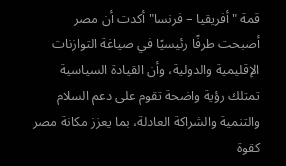قمة "أفريقيا – فرنسا" أكدت أن مصر أصبحت طرفًا رئيسيًا في صياغة التوازنات الإقليمية والدولية، وأن القيادة السياسية تمتلك رؤية واضحة تقوم على دعم السلام والتنمية والشراكة العادلة، بما يعزز مكانة مصر كقوة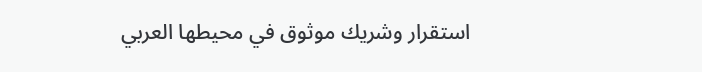استقرار وشريك موثوق في محيطها العربي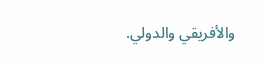والأفريقي والدولي.